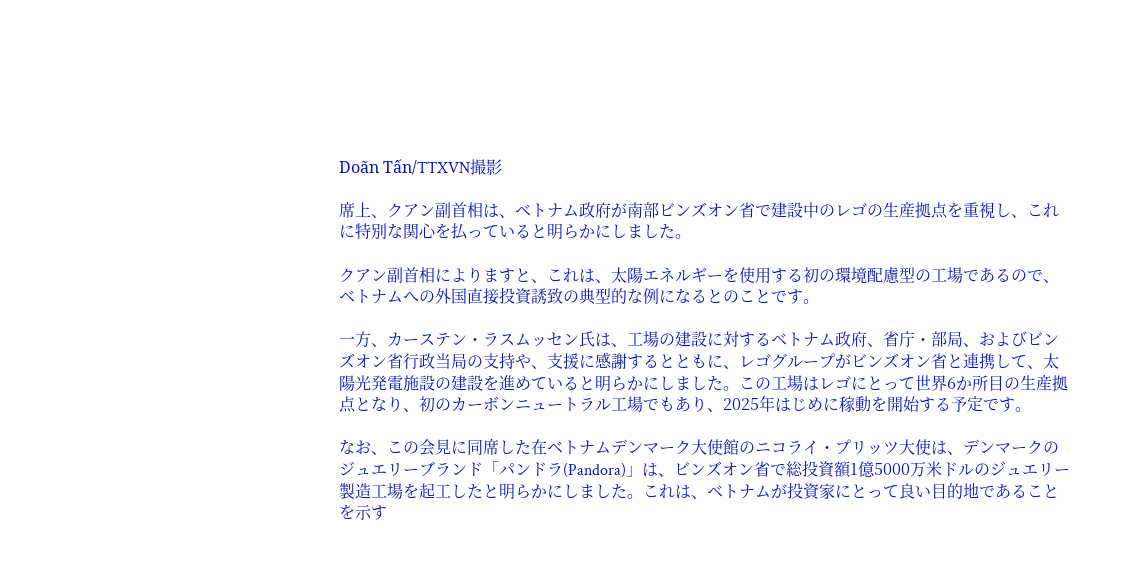Doãn Tấn/TTXVN撮影

席上、クアン副首相は、ベトナム政府が南部ビンズオン省で建設中のレゴの生産拠点を重視し、これに特別な関心を払っていると明らかにしました。

クアン副首相によりますと、これは、太陽エネルギーを使用する初の環境配慮型の工場であるので、ベトナムへの外国直接投資誘致の典型的な例になるとのことです。

一方、カーステン・ラスムッセン氏は、工場の建設に対するベトナム政府、省庁・部局、およびビンズオン省行政当局の支持や、支援に感謝するとともに、レゴグループがビンズオン省と連携して、太陽光発電施設の建設を進めていると明らかにしました。この工場はレゴにとって世界6か所目の生産拠点となり、初のカーボンニュートラル工場でもあり、2025年はじめに稼動を開始する予定です。

なお、この会見に同席した在ベトナムデンマーク大使館のニコライ・プリッツ大使は、デンマークのジュエリーブランド「パンドラ(Pandora)」は、ビンズオン省で総投資額1億5000万米ドルのジュエリー製造工場を起工したと明らかにしました。これは、ベトナムが投資家にとって良い目的地であることを示す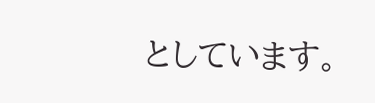としています。